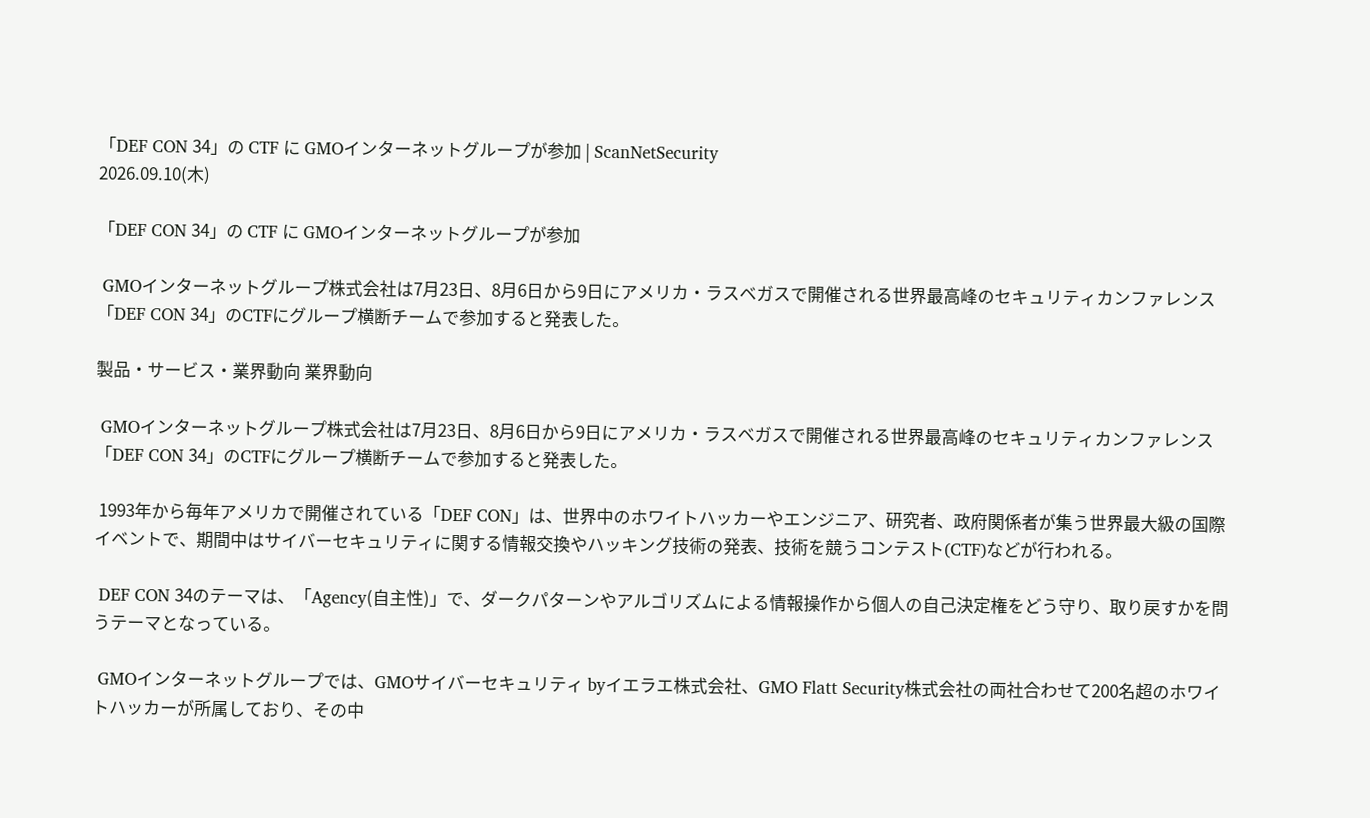「DEF CON 34」の CTF に GMOインターネットグループが参加 | ScanNetSecurity
2026.09.10(木)

「DEF CON 34」の CTF に GMOインターネットグループが参加

 GMOインターネットグループ株式会社は7月23日、8月6日から9日にアメリカ・ラスベガスで開催される世界最高峰のセキュリティカンファレンス「DEF CON 34」のCTFにグループ横断チームで参加すると発表した。

製品・サービス・業界動向 業界動向

 GMOインターネットグループ株式会社は7月23日、8月6日から9日にアメリカ・ラスベガスで開催される世界最高峰のセキュリティカンファレンス「DEF CON 34」のCTFにグループ横断チームで参加すると発表した。

 1993年から毎年アメリカで開催されている「DEF CON」は、世界中のホワイトハッカーやエンジニア、研究者、政府関係者が集う世界最大級の国際イベントで、期間中はサイバーセキュリティに関する情報交換やハッキング技術の発表、技術を競うコンテスト(CTF)などが行われる。

 DEF CON 34のテーマは、「Agency(自主性)」で、ダークパターンやアルゴリズムによる情報操作から個人の自己決定権をどう守り、取り戻すかを問うテーマとなっている。

 GMOインターネットグループでは、GMOサイバーセキュリティ byイエラエ株式会社、GMO Flatt Security株式会社の両社合わせて200名超のホワイトハッカーが所属しており、その中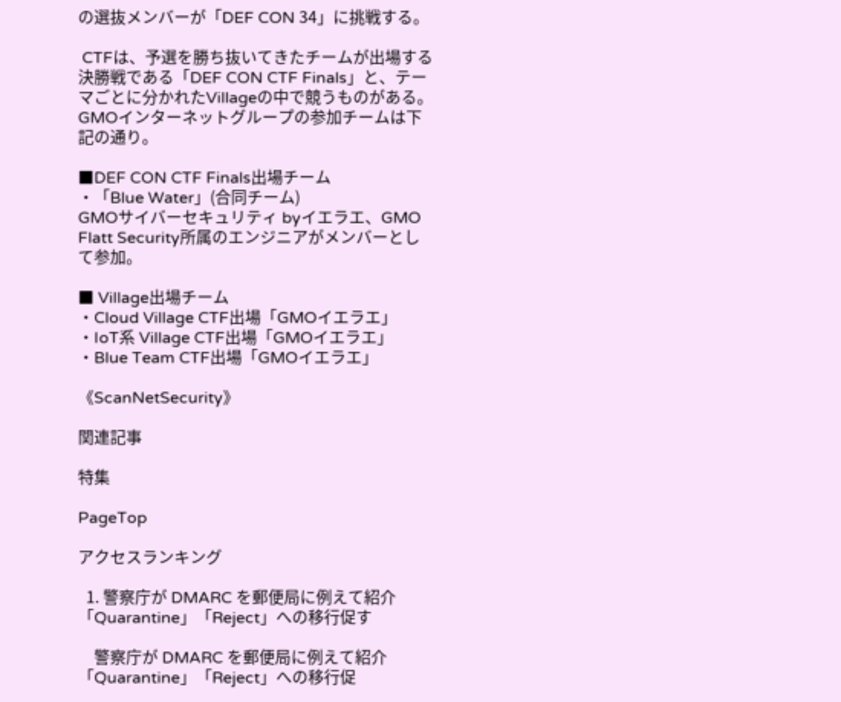の選抜メンバーが「DEF CON 34」に挑戦する。

 CTFは、予選を勝ち抜いてきたチームが出場する決勝戦である「DEF CON CTF Finals」と、テーマごとに分かれたVillageの中で競うものがある。GMOインターネットグループの参加チームは下記の通り。

■DEF CON CTF Finals出場チーム
・「Blue Water」(合同チーム)
GMOサイバーセキュリティ byイエラエ、GMO Flatt Security所属のエンジニアがメンバーとして参加。

■ Village出場チーム
・Cloud Village CTF出場「GMOイエラエ」
・IoT系 Village CTF出場「GMOイエラエ」
・Blue Team CTF出場「GMOイエラエ」

《ScanNetSecurity》

関連記事

特集

PageTop

アクセスランキング

  1. 警察庁が DMARC を郵便局に例えて紹介「Quarantine」「Reject」への移行促す

    警察庁が DMARC を郵便局に例えて紹介「Quarantine」「Reject」への移行促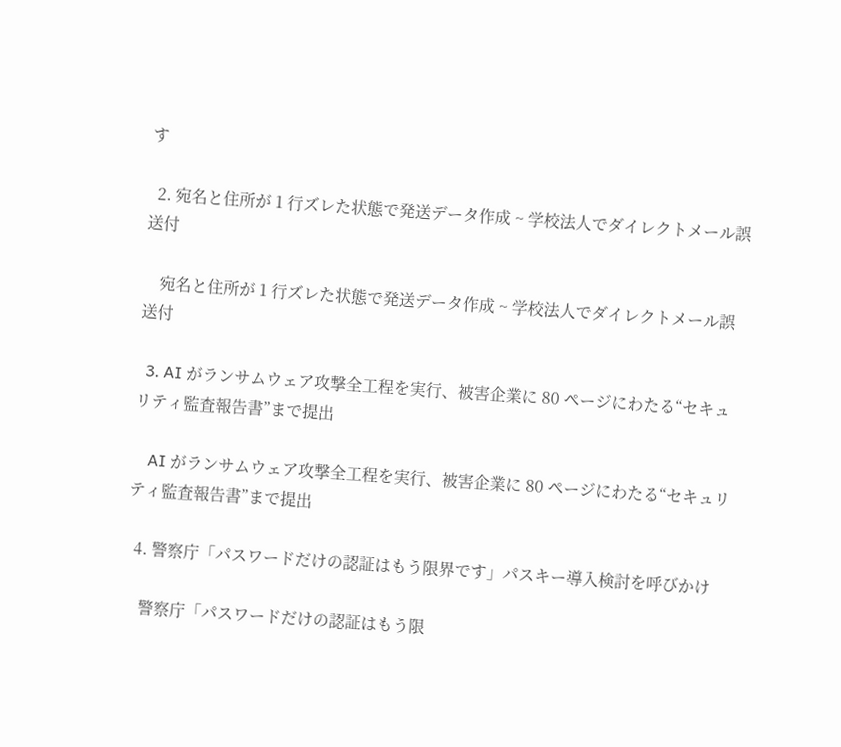す

  2. 宛名と住所が 1 行ズレた状態で発送データ作成 ~ 学校法人でダイレクトメール誤送付

    宛名と住所が 1 行ズレた状態で発送データ作成 ~ 学校法人でダイレクトメール誤送付

  3. AI がランサムウェア攻撃全工程を実行、被害企業に 80 ページにわたる“セキュリティ監査報告書”まで提出

    AI がランサムウェア攻撃全工程を実行、被害企業に 80 ページにわたる“セキュリティ監査報告書”まで提出

  4. 警察庁「パスワードだけの認証はもう限界です」パスキー導入検討を呼びかけ

    警察庁「パスワードだけの認証はもう限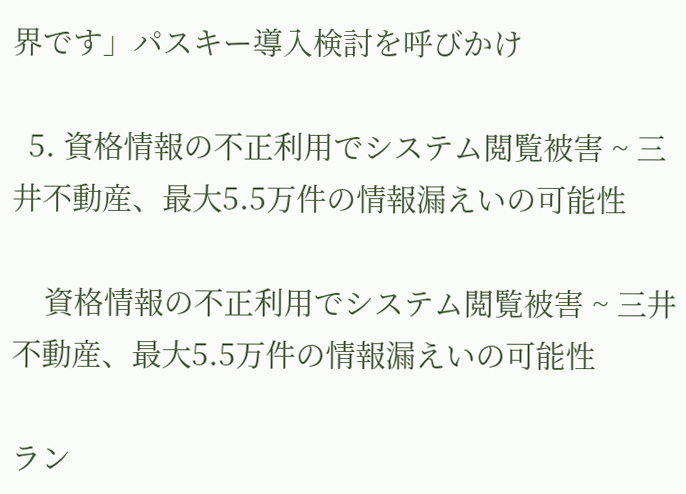界です」パスキー導入検討を呼びかけ

  5. 資格情報の不正利用でシステム閲覧被害 ~ 三井不動産、最大5.5万件の情報漏えいの可能性

    資格情報の不正利用でシステム閲覧被害 ~ 三井不動産、最大5.5万件の情報漏えいの可能性

ラン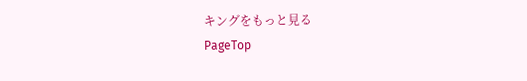キングをもっと見る
PageTop